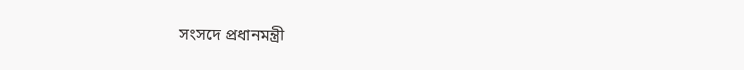সংসদে প্রধানমন্ত্রী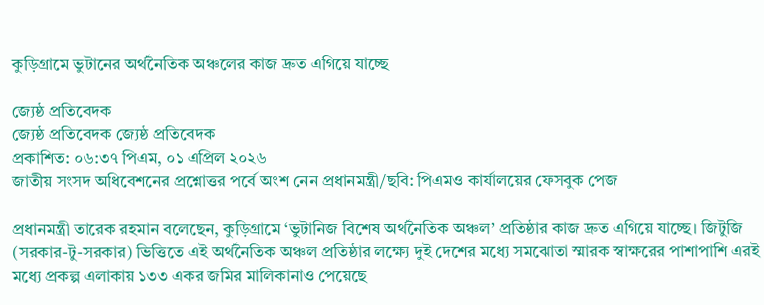কুড়িগ্রামে ভুটানের অর্থনৈতিক অঞ্চলের কাজ দ্রুত এগিয়ে যাচ্ছে

জ্যেষ্ঠ প্রতিবেদক
জ্যেষ্ঠ প্রতিবেদক জ্যেষ্ঠ প্রতিবেদক
প্রকাশিত: ০৬:৩৭ পিএম, ০১ এপ্রিল ২০২৬
জাতীয় সংসদ অধিবেশনের প্রশ্নোত্তর পর্বে অংশ নেন প্রধানমন্ত্রী/ছবি: পিএমও কার্যালয়ের ফেসবুক পেজ

প্রধানমন্ত্রী তারেক রহমান বলেছেন, কুড়িগ্রামে ‘ভুটানিজ বিশেষ অর্থনৈতিক অঞ্চল’ প্রতিষ্ঠার কাজ দ্রুত এগিয়ে যাচ্ছে। জিটুজি (সরকার-টু-সরকার) ভিত্তিতে এই অর্থনৈতিক অঞ্চল প্রতিষ্ঠার লক্ষ্যে দুই দেশের মধ্যে সমঝোতা স্মারক স্বাক্ষরের পাশাপাশি এরই মধ্যে প্রকল্প এলাকায় ১৩৩ একর জমির মালিকানাও পেয়েছে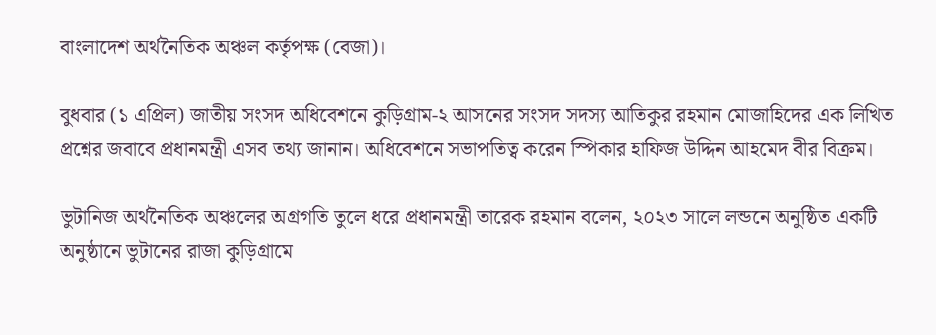বাংলাদেশ অর্থনৈতিক অঞ্চল কর্তৃপক্ষ (বেজা)।

বুধবার (১ এপ্রিল) জাতীয় সংসদ অধিবেশনে কুড়িগ্রাম-২ আসনের সংসদ সদস্য আতিকুর রহমান মোজাহিদের এক লিখিত প্রশ্নের জবাবে প্রধানমন্ত্রী এসব তথ্য জানান। অধিবেশনে সভাপতিত্ব করেন স্পিকার হাফিজ উদ্দিন আহমেদ বীর বিক্রম।

ভুটানিজ অর্থনৈতিক অঞ্চলের অগ্রগতি তুলে ধরে প্রধানমন্ত্রী তারেক রহমান বলেন, ২০২৩ সালে লন্ডনে অনুষ্ঠিত একটি অনুষ্ঠানে ভুটানের রাজা কুড়িগ্রামে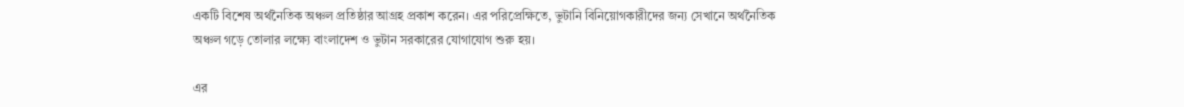একটি বিশেষ অর্থনৈতিক অঞ্চল প্রতিষ্ঠার আগ্রহ প্রকাশ করেন। এর পরিপ্রেক্ষিতে, ভুটানি বিনিয়োগকারীদের জন্য সেখানে অর্থনৈতিক অঞ্চল গড়ে তোলার লক্ষ্যে বাংলাদেশ ও ভুটান সরকারের যোগাযোগ শুরু হয়।

এর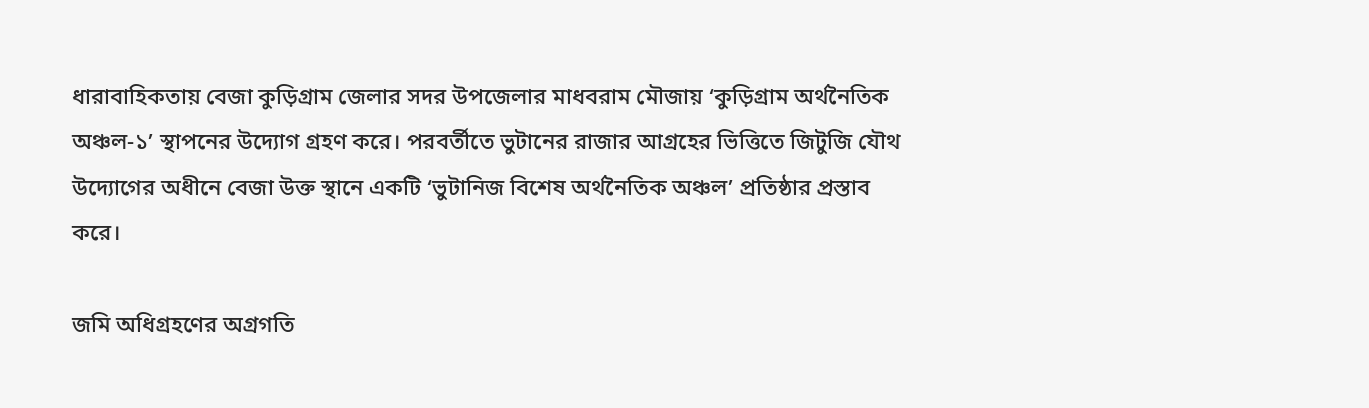ধারাবাহিকতায় বেজা কুড়িগ্রাম জেলার সদর উপজেলার মাধবরাম মৌজায় ‘কুড়িগ্রাম অর্থনৈতিক অঞ্চল-১’ স্থাপনের উদ্যোগ গ্রহণ করে। পরবর্তীতে ভুটানের রাজার আগ্রহের ভিত্তিতে জিটুজি যৌথ উদ্যোগের অধীনে বেজা উক্ত স্থানে একটি ‘ভুটানিজ বিশেষ অর্থনৈতিক অঞ্চল’ প্রতিষ্ঠার প্রস্তাব করে।

জমি অধিগ্রহণের অগ্রগতি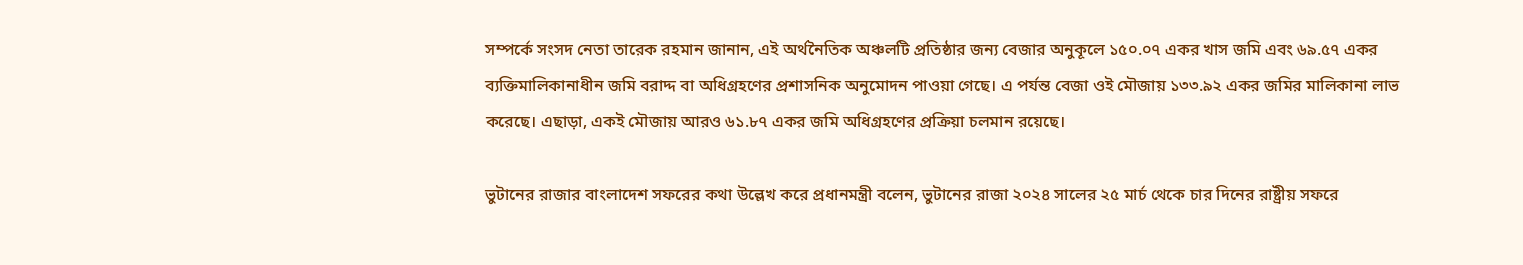সম্পর্কে সংসদ নেতা তারেক রহমান জানান, এই অর্থনৈতিক অঞ্চলটি প্রতিষ্ঠার জন্য বেজার অনুকূলে ১৫০.০৭ একর খাস জমি এবং ৬৯.৫৭ একর ব্যক্তিমালিকানাধীন জমি বরাদ্দ বা অধিগ্রহণের প্রশাসনিক অনুমোদন পাওয়া গেছে। এ পর্যন্ত বেজা ওই মৌজায় ১৩৩.৯২ একর জমির মালিকানা লাভ করেছে। এছাড়া, একই মৌজায় আরও ৬১.৮৭ একর জমি অধিগ্রহণের প্রক্রিয়া চলমান রয়েছে।

ভুটানের রাজার বাংলাদেশ সফরের কথা উল্লেখ করে প্রধানমন্ত্রী বলেন, ভুটানের রাজা ২০২৪ সালের ২৫ মার্চ থেকে চার দিনের রাষ্ট্রীয় সফরে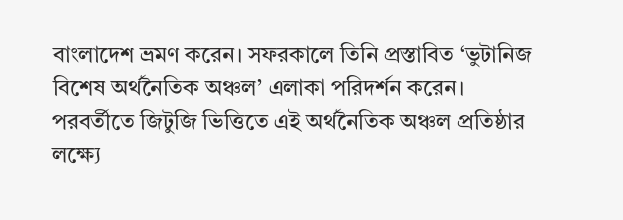বাংলাদেশ ভ্রমণ করেন। সফরকালে তিনি প্রস্তাবিত ‘ভুটানিজ বিশেষ অর্থনৈতিক অঞ্চল’ এলাকা পরিদর্শন করেন। পরবর্তীতে জিটুজি ভিত্তিতে এই অর্থনৈতিক অঞ্চল প্রতিষ্ঠার লক্ষ্যে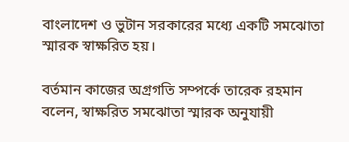বাংলাদেশ ও ভুটান সরকারের মধ্যে একটি সমঝোতা স্মারক স্বাক্ষরিত হয়।

বর্তমান কাজের অগ্রগতি সম্পর্কে তারেক রহমান বলেন, স্বাক্ষরিত সমঝোতা স্মারক অনুযায়ী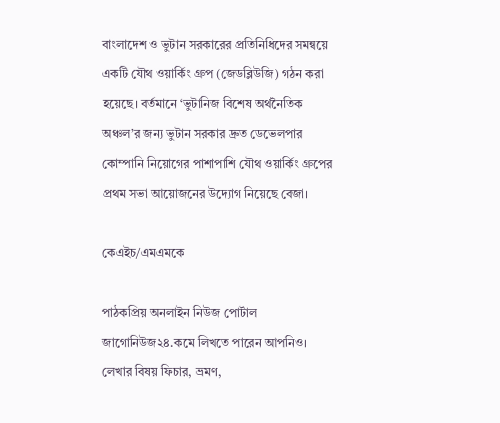বাংলাদেশ ও ভুটান সরকারের প্রতিনিধিদের সমন্বয়ে একটি যৌথ ওয়ার্কিং গ্রুপ (জেডব্লিউজি) গঠন করা হয়েছে। বর্তমানে ‘ভুটানিজ বিশেষ অর্থনৈতিক অঞ্চল’র জন্য ভুটান সরকার দ্রুত ডেভেলপার কোম্পানি নিয়োগের পাশাপাশি যৌথ ওয়ার্কিং গ্রুপের প্রথম সভা আয়োজনের উদ্যোগ নিয়েছে বেজা।

কেএইচ/এমএমকে

পাঠকপ্রিয় অনলাইন নিউজ পোর্টাল জাগোনিউজ২৪.কমে লিখতে পারেন আপনিও। লেখার বিষয় ফিচার, ভ্রমণ,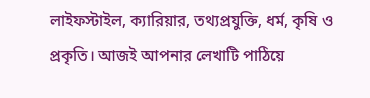লাইফস্টাইল, ক্যারিয়ার, তথ্যপ্রযুক্তি, ধর্ম, কৃষি ও প্রকৃতি। আজই আপনার লেখাটি পাঠিয়ে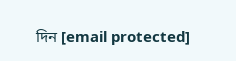দিন [email protected]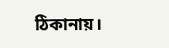ঠিকানায়।